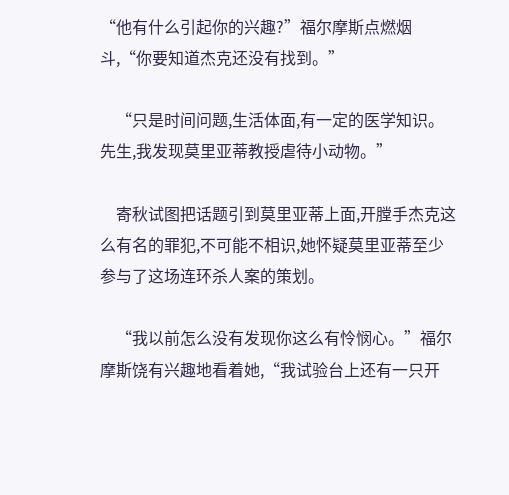“他有什么引起你的兴趣?”福尔摩斯点燃烟斗,“你要知道杰克还没有找到。”

    “只是时间问题,生活体面,有一定的医学知识。先生,我发现莫里亚蒂教授虐待小动物。”

    寄秋试图把话题引到莫里亚蒂上面,开膛手杰克这么有名的罪犯,不可能不相识,她怀疑莫里亚蒂至少参与了这场连环杀人案的策划。

    “我以前怎么没有发现你这么有怜悯心。”福尔摩斯饶有兴趣地看着她,“我试验台上还有一只开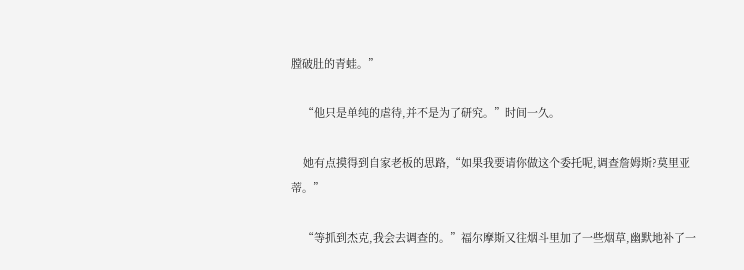膛破肚的青蛙。”

    “他只是单纯的虐待,并不是为了研究。”时间一久。

    她有点摸得到自家老板的思路,“如果我要请你做这个委托呢,调查詹姆斯?莫里亚蒂。”

    “等抓到杰克,我会去调查的。”福尔摩斯又往烟斗里加了一些烟草,幽默地补了一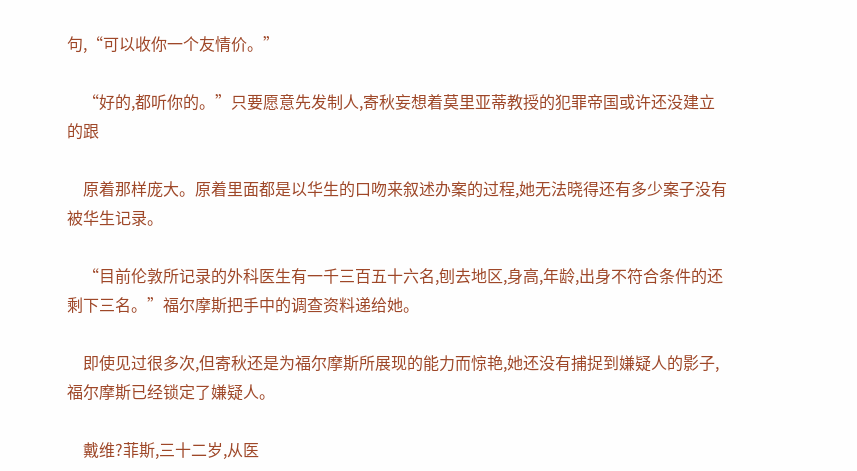句,“可以收你一个友情价。”

    “好的,都听你的。”只要愿意先发制人,寄秋妄想着莫里亚蒂教授的犯罪帝国或许还没建立的跟

    原着那样庞大。原着里面都是以华生的口吻来叙述办案的过程,她无法晓得还有多少案子没有被华生记录。

    “目前伦敦所记录的外科医生有一千三百五十六名,刨去地区,身高,年龄,出身不符合条件的还剩下三名。”福尔摩斯把手中的调查资料递给她。

    即使见过很多次,但寄秋还是为福尔摩斯所展现的能力而惊艳,她还没有捕捉到嫌疑人的影子,福尔摩斯已经锁定了嫌疑人。

    戴维?菲斯,三十二岁,从医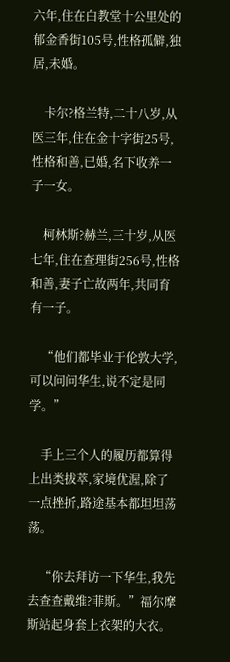六年,住在白教堂十公里处的郁金香街105号,性格孤僻,独居,未婚。

    卡尔?格兰特,二十八岁,从医三年,住在金十字街25号,性格和善,已婚,名下收养一子一女。

    柯林斯?赫兰,三十岁,从医七年,住在查理街256号,性格和善,妻子亡故两年,共同育有一子。

    “他们都毕业于伦敦大学,可以问问华生,说不定是同学。”

    手上三个人的履历都算得上出类拔萃,家境优渥,除了一点挫折,路途基本都坦坦荡荡。

    “你去拜访一下华生,我先去查查戴维?菲斯。”福尔摩斯站起身套上衣架的大衣。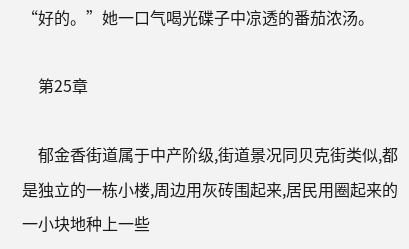“好的。”她一口气喝光碟子中凉透的番茄浓汤。

    第25章

    郁金香街道属于中产阶级,街道景况同贝克街类似,都是独立的一栋小楼,周边用灰砖围起来,居民用圈起来的一小块地种上一些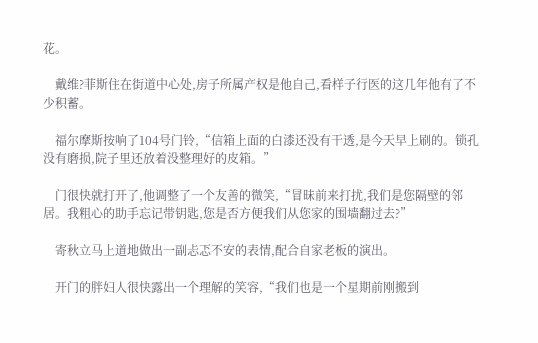花。

    戴维?菲斯住在街道中心处,房子所属产权是他自己,看样子行医的这几年他有了不少积蓄。

    福尔摩斯按响了104号门铃,“信箱上面的白漆还没有干透,是今天早上刷的。锁孔没有磨损,院子里还放着没整理好的皮箱。”

    门很快就打开了,他调整了一个友善的微笑,“冒昧前来打扰,我们是您隔壁的邻居。我粗心的助手忘记带钥匙,您是否方便我们从您家的围墙翻过去?”

    寄秋立马上道地做出一副忐忑不安的表情,配合自家老板的演出。

    开门的胖妇人很快露出一个理解的笑容,“我们也是一个星期前刚搬到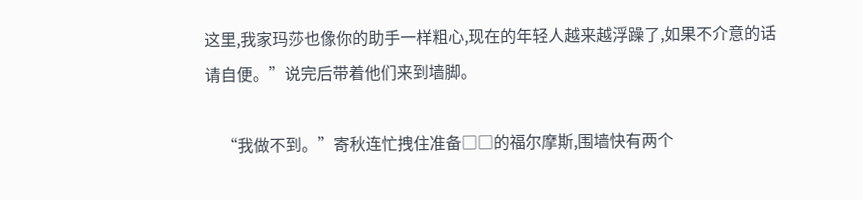这里,我家玛莎也像你的助手一样粗心,现在的年轻人越来越浮躁了,如果不介意的话请自便。”说完后带着他们来到墙脚。

    “我做不到。”寄秋连忙拽住准备□□的福尔摩斯,围墙快有两个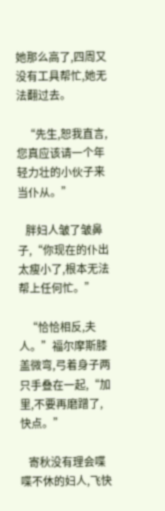她那么高了,四周又没有工具帮忙,她无法翻过去。

    “先生,恕我直言,您真应该请一个年轻力壮的小伙子来当仆从。”

    胖妇人皱了皱鼻子,“你现在的仆出太瘦小了,根本无法帮上任何忙。”

    “恰恰相反,夫人。”福尔摩斯膝盖微弯,弓着身子两只手叠在一起,“加里,不要再磨蹭了,快点。”

    寄秋没有理会喋喋不休的妇人,飞快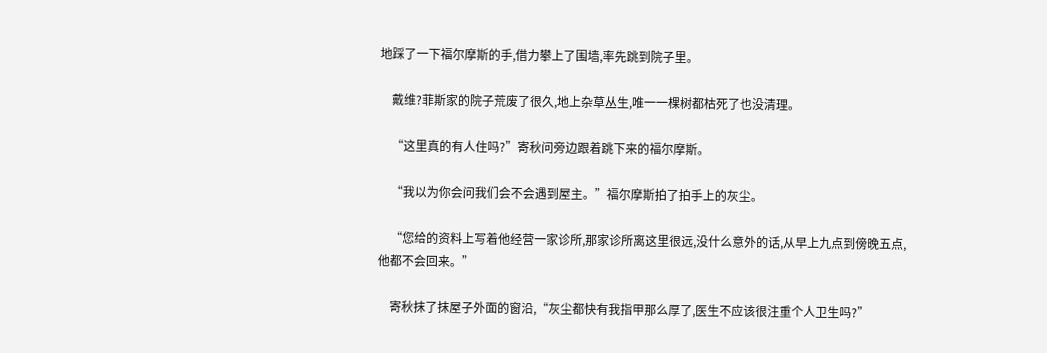地踩了一下福尔摩斯的手,借力攀上了围墙,率先跳到院子里。

    戴维?菲斯家的院子荒废了很久,地上杂草丛生,唯一一棵树都枯死了也没清理。

    “这里真的有人住吗?”寄秋问旁边跟着跳下来的福尔摩斯。

    “我以为你会问我们会不会遇到屋主。”福尔摩斯拍了拍手上的灰尘。

    “您给的资料上写着他经营一家诊所,那家诊所离这里很远,没什么意外的话,从早上九点到傍晚五点,他都不会回来。”

    寄秋抹了抹屋子外面的窗沿,“灰尘都快有我指甲那么厚了,医生不应该很注重个人卫生吗?”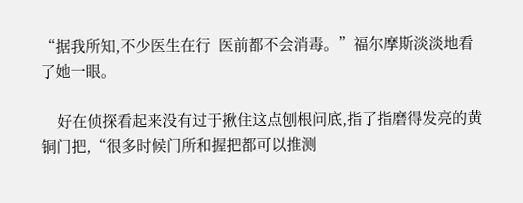“据我所知,不少医生在行  医前都不会消毒。”福尔摩斯淡淡地看了她一眼。

    好在侦探看起来没有过于揪住这点刨根问底,指了指磨得发亮的黄铜门把,“很多时候门所和握把都可以推测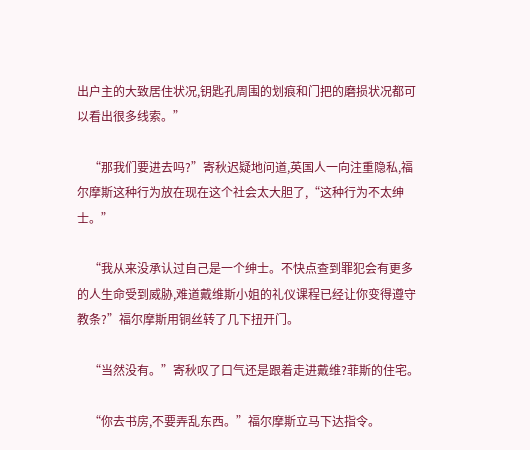出户主的大致居住状况,钥匙孔周围的划痕和门把的磨损状况都可以看出很多线索。”

    “那我们要进去吗?”寄秋迟疑地问道,英国人一向注重隐私,福尔摩斯这种行为放在现在这个社会太大胆了,“这种行为不太绅士。”

    “我从来没承认过自己是一个绅士。不快点查到罪犯会有更多的人生命受到威胁,难道戴维斯小姐的礼仪课程已经让你变得遵守教条?”福尔摩斯用铜丝转了几下扭开门。

    “当然没有。”寄秋叹了口气还是跟着走进戴维?菲斯的住宅。

    “你去书房,不要弄乱东西。”福尔摩斯立马下达指令。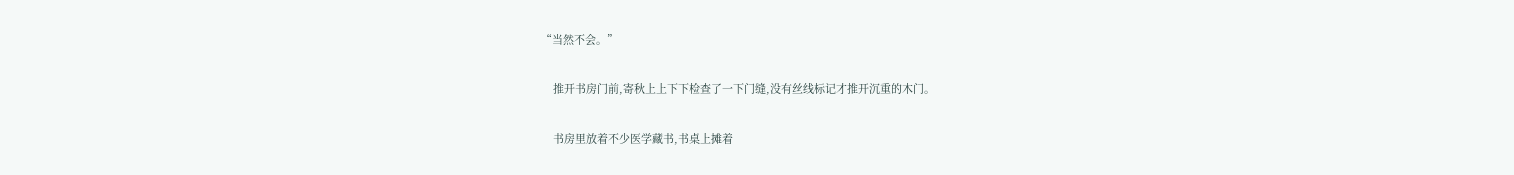“当然不会。”

    推开书房门前,寄秋上上下下检查了一下门缝,没有丝线标记才推开沉重的木门。

    书房里放着不少医学藏书,书桌上摊着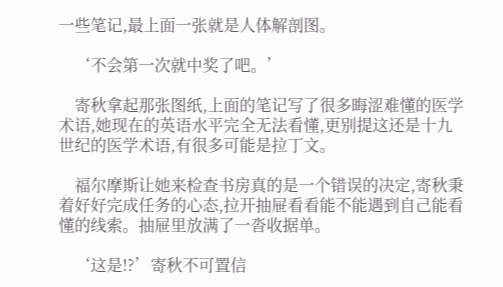一些笔记,最上面一张就是人体解剖图。

    ‘不会第一次就中奖了吧。’

    寄秋拿起那张图纸,上面的笔记写了很多晦涩难懂的医学术语,她现在的英语水平完全无法看懂,更别提这还是十九世纪的医学术语,有很多可能是拉丁文。

    福尔摩斯让她来检查书房真的是一个错误的决定,寄秋秉着好好完成任务的心态,拉开抽屉看看能不能遇到自己能看懂的线索。抽屉里放满了一沓收据单。

    ‘这是!?’寄秋不可置信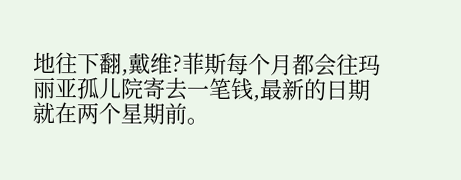地往下翻,戴维?菲斯每个月都会往玛丽亚孤儿院寄去一笔钱,最新的日期就在两个星期前。